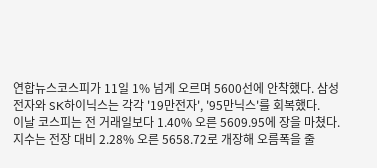연합뉴스코스피가 11일 1% 넘게 오르며 5600선에 안착했다. 삼성전자와 SK하이닉스는 각각 '19만전자', '95만닉스'를 회복했다.
이날 코스피는 전 거래일보다 1.40% 오른 5609.95에 장을 마쳤다. 지수는 전장 대비 2.28% 오른 5658.72로 개장해 오름폭을 줄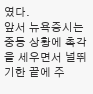였다.
앞서 뉴욕증시는 중동 상황에 촉각을 세우면서 널뛰기한 끝에 주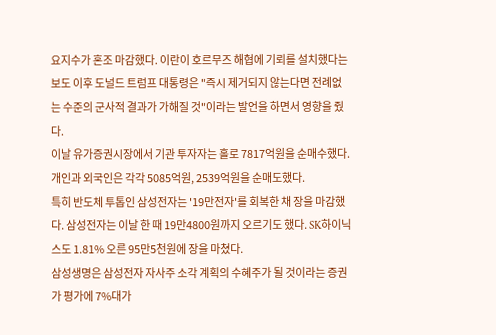요지수가 혼조 마감했다. 이란이 호르무즈 해협에 기뢰를 설치했다는 보도 이후 도널드 트럼프 대통령은 "즉시 제거되지 않는다면 전례없는 수준의 군사적 결과가 가해질 것"이라는 발언을 하면서 영향을 줬다.
이날 유가증권시장에서 기관 투자자는 홀로 7817억원을 순매수했다. 개인과 외국인은 각각 5085억원, 2539억원을 순매도했다.
특히 반도체 투톱인 삼성전자는 '19만전자'를 회복한 채 장을 마감했다. 삼성전자는 이날 한 때 19만4800원까지 오르기도 했다. SK하이닉스도 1.81% 오른 95만5천원에 장을 마쳤다.
삼성생명은 삼성전자 자사주 소각 계획의 수혜주가 될 것이라는 증권가 평가에 7%대가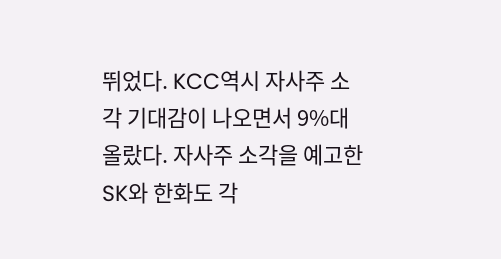뛰었다. KCC역시 자사주 소각 기대감이 나오면서 9%대 올랐다. 자사주 소각을 예고한 SK와 한화도 각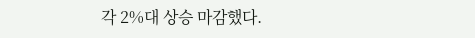각 2%대 상승 마감했다.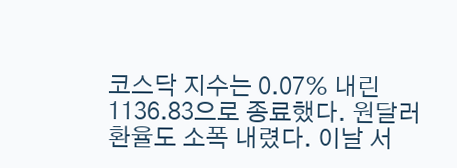코스닥 지수는 0.07% 내린 1136.83으로 종료했다. 원달러 환율도 소폭 내렸다. 이날 서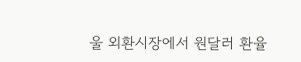울 외환시장에서 원달러 환율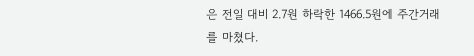은 전일 대비 2.7원 하락한 1466.5원에 주간거래를 마쳤다.